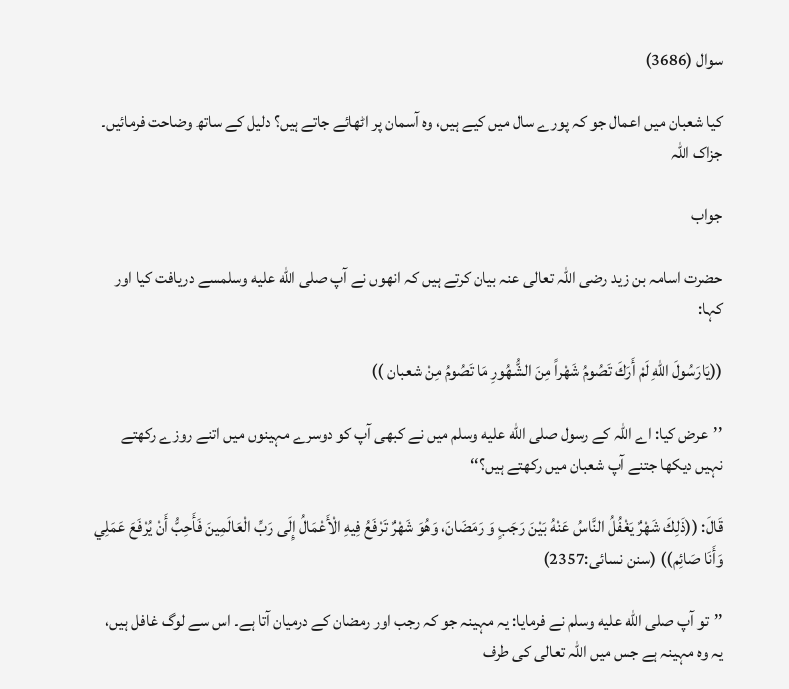سوال (3686)

کیا شعبان میں اعمال جو کہ پورے سال میں کیے ہیں، وہ آسمان پر اٹھائے جاتے ہیں؟ دلیل کے ساتھ وضاحت فرمائیں۔ جزاک اللّہ

جواب

حضرت اسامہ بن زید رضی اللہ تعالی عنہ بیان کرتے ہیں کہ انھوں نے آپ صلى الله عليه وسلمسے دریافت کیا اور کہا:

((يَارَسُولَ اللهِ لَمْ أَرَكَ تَصُومُ شَهْراً مِنَ الشُّهُورِ مَا تَصُومُ مِنْ شعبان ))

’’عرض کیا: اے اللہ کے رسول صلى الله عليه وسلم میں نے کبھی آپ کو دوسرے مہینوں میں اتنے روزے رکھتے نہیں دیکھا جتنے آپ شعبان میں رکھتے ہیں؟‘‘

قَالَ: ((ذَلِكَ شَهْرٌ يَغْفُلُ النَّاسُ عَنْهُ بَيْنَ رَجَبٍ وَ رَمَضَانَ، وَهُوَ شَهْرٌ تَرْفَعُ فِيهِ الْأَعْمَالُ إِلَى رَبِّ الْعَالَمِينَ فَأَحِبُّ أَنْ يُرْفَعَ عَمَلِي وَأَنَا صَائِم)) (سنن نسائی:2357)

’’تو آپ صلى الله عليه وسلم نے فرمایا: یہ مہینہ جو کہ رجب اور رمضان کے درمیان آتا ہے۔ اس سے لوگ غافل ہیں، یہ وہ مہینہ ہے جس میں اللہ تعالی کی طرف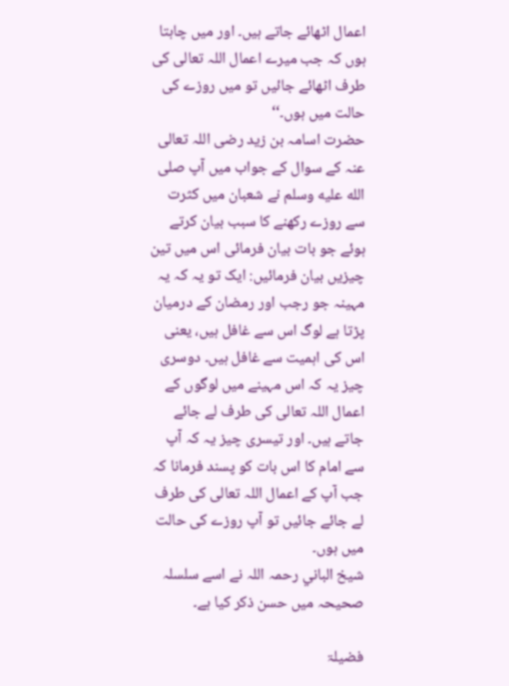اعمال اٹھائے جاتے ہیں۔ اور میں چاہتا ہوں کہ جب میرے اعمال اللہ تعالی کی طرف اٹھائے جائیں تو میں روزے کی حالت میں ہوں۔‘‘
حضرت اسامہ بن زید رضی اللہ تعالی عنہ کے سوال کے جواب میں آپ صلى الله عليه وسلم نے شعبان میں کثرت سے روزے رکھنے کا سبب بیان کرتے ہوئے جو بات بیان فرمائی اس میں تین چیزیں بیان فرمائیں: ایک تو یہ کہ یہ مہینہ جو رجب اور رمضان کے درمیان پڑتا ہے لوگ اس سے غافل ہیں، یعنی اس کی اہمیت سے غافل ہیں۔ دوسری چیز یہ کہ اس مہینے میں لوگوں کے اعمال اللہ تعالی کی طرف لے جائے جاتے ہیں۔ اور تیسری چیز یہ کہ آپ سے امام کا اس بات کو پسند فرمانا کہ جب آپ کے اعمال اللہ تعالی کی طرف لے جائے جائیں تو آپ روزے کی حالت میں ہوں۔
شيخ الباني رحمہ اللہ نے اسے سلسلہ صحیحہ میں حسن ذکر کیا ہے۔

فضیلۃ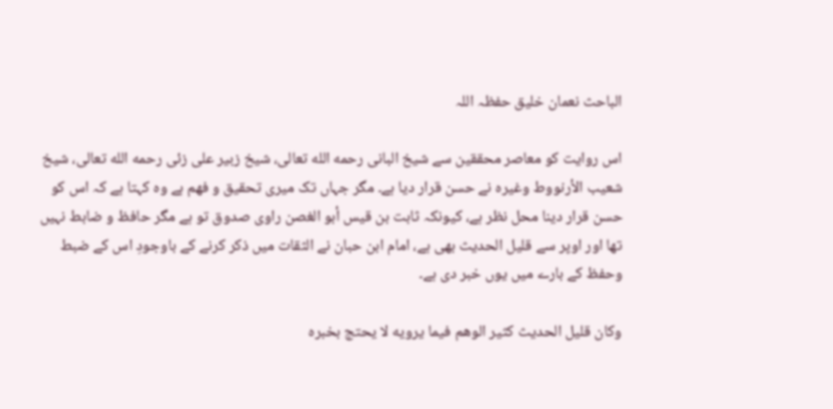الباحث نعمان خلیق حفظہ اللہ

اس روایت کو معاصر محققین سے شیخ البانی رحمه الله تعالى، شیخ زبير على زئى رحمه الله تعالى، شیخ شعیب الأرنووط وغیرہ نے حسن قرار دیا ہے۔ مگر جہاں تک میری تحقیق و فھم ہے وہ کہتا ہے کہ اس کو حسن قرار دینا محل نظر ہے، کیونکہ ثابت بن قیس أبو الغصن راوی صدوق تو ہے مگر حافظ و ضابط نہیں تھا اور اوپر سے قلیل الحدیث بھی ہے، امام ابن حبان نے الثقات میں ذکر کرنے کے باوجودِ اس کے ضبط وحفظ کے بارے میں یوں خبر دی ہے۔

وكان قليل الحديث كثير الوهم فيما يرويه لا يحتج بخبره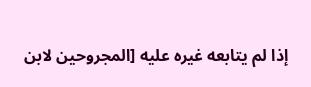إذا لم يتابعه غيره عليه [المجروحین لابن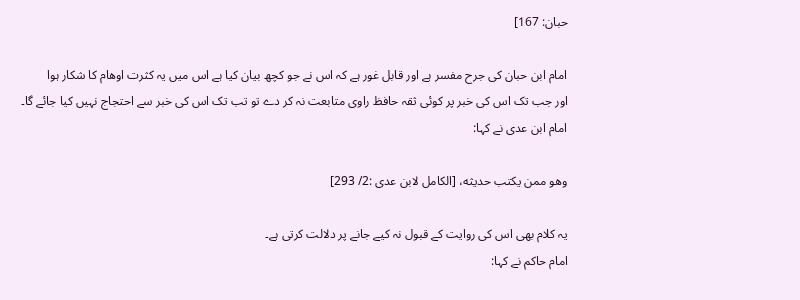حبان: 167]

امام ابن حبان کی جرح مفسر ہے اور قابل غور ہے کہ اس نے جو کچھ بیان کیا ہے اس میں یہ کثرت اوھام کا شکار ہوا
اور جب تک اس کی خبر پر کوئی ثقہ حافظ راوی متابعت نہ کر دے تو تب تک اس کی خبر سے احتجاج نہیں کیا جائے گا۔
امام ابن عدی نے کہا:

وهو ممن يكتب حديثه، [الکامل لابن عدی :2/ 293]

یہ کلام بھی اس کی روایت کے قبول نہ کیے جانے پر دلالت کرتی ہے۔
امام حاکم نے کہا: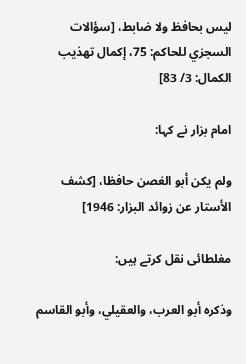ليس بحافظ ولا ضابط، [سؤالات السجزي للحاكم: 75، إكمال تهذيب الكمال: 3/ 83]

امام بزار نے کہا:

ولم يكن أبو الغصن حافظا، [كشف الأستار عن زوائد البزار: 1946]

مغلطائی نقل کرتے ہیں:

وذكره أبو العرب، والعقيلي، وأبو القاسم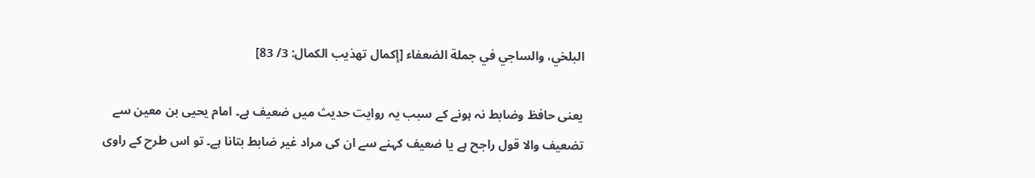البلخي، والساجي في جملة الضعفاء [إكمال تهذيب الكمال: 3/ 83]

یعنی حافظ وضابط نہ ہونے کے سبب یہ روایت حدیث میں ضعیف ہے۔ امام یحیی بن معین سے تضعیف والا قول راجح ہے یا ضعیف کہنے سے ان کی مراد غیر ضابط بتانا ہے۔ تو اس طرح کے راوی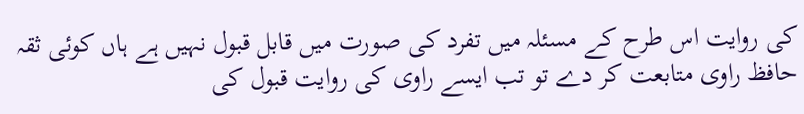کی روایت اس طرح کے مسئلہ میں تفرد کی صورت میں قابل قبول نہیں ہے ہاں کوئی ثقہ حافظ راوی متابعت کر دے تو تب ایسے راوی کی روایت قبول کی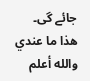جائے گی۔
هذا ما عندي والله أعلم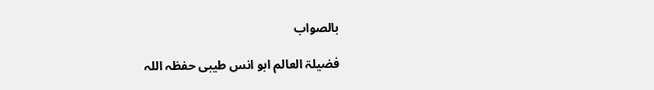بالصواب

فضیلۃ العالم ابو انس طیبی حفظہ اللہ